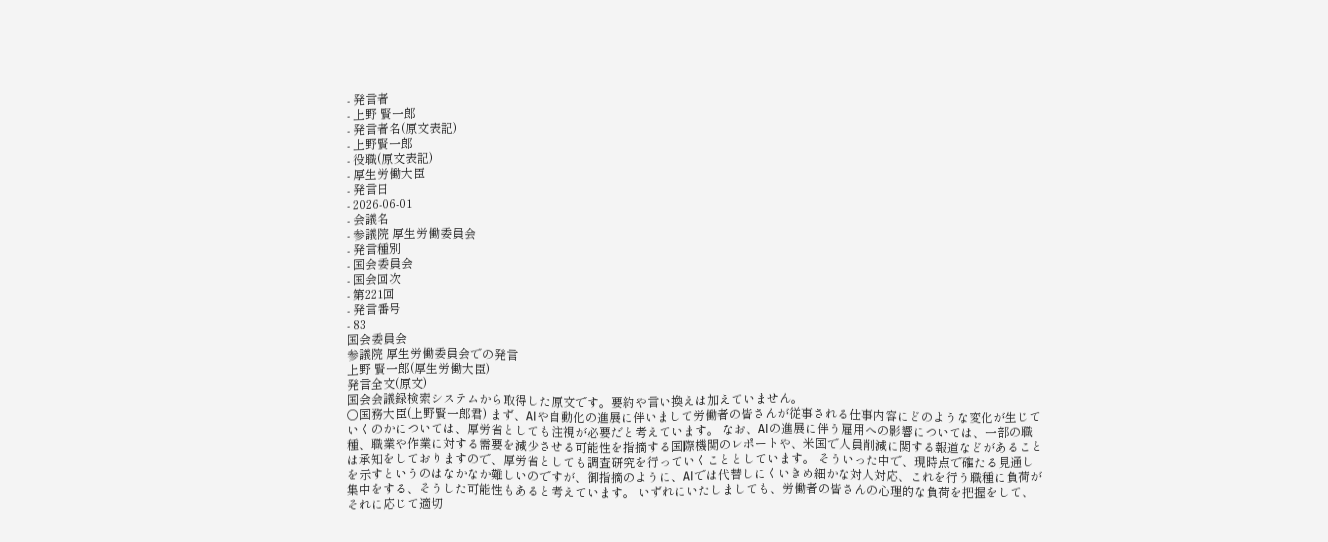- 発言者
- 上野 賢一郎
- 発言者名(原文表記)
- 上野賢一郎
- 役職(原文表記)
- 厚生労働大臣
- 発言日
- 2026-06-01
- 会議名
- 参議院 厚生労働委員会
- 発言種別
- 国会委員会
- 国会回次
- 第221回
- 発言番号
- 83
国会委員会
参議院 厚生労働委員会での発言
上野 賢一郎(厚生労働大臣)
発言全文(原文)
国会会議録検索システムから取得した原文です。要約や言い換えは加えていません。
○国務大臣(上野賢一郎君) まず、AIや自動化の進展に伴いまして労働者の皆さんが従事される仕事内容にどのような変化が生じていくのかについては、厚労省としても注視が必要だと考えています。 なお、AIの進展に伴う雇用への影響については、一部の職種、職業や作業に対する需要を減少させる可能性を指摘する国際機関のレポートや、米国で人員削減に関する報道などがあることは承知をしておりますので、厚労省としても調査研究を行っていくこととしています。 そういった中で、現時点で確たる見通しを示すというのはなかなか難しいのですが、御指摘のように、AIでは代替しにくいきめ細かな対人対応、これを行う職種に負荷が集中をする、そうした可能性もあると考えています。 いずれにいたしましても、労働者の皆さんの心理的な負荷を把握をして、それに応じて適切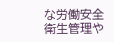な労働安全衛生管理や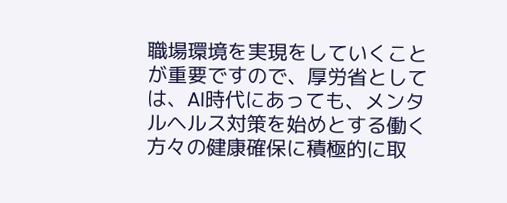職場環境を実現をしていくことが重要ですので、厚労省としては、AI時代にあっても、メンタルヘルス対策を始めとする働く方々の健康確保に積極的に取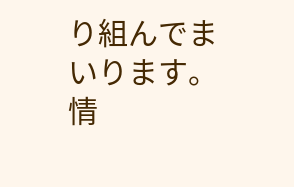り組んでまいります。
情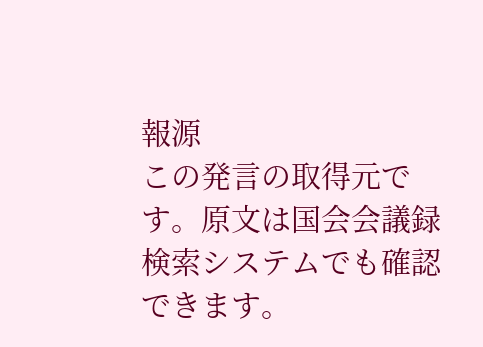報源
この発言の取得元です。原文は国会会議録検索システムでも確認できます。